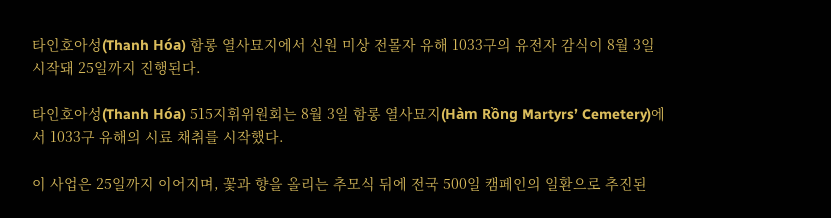타인호아성(Thanh Hóa) 함롱 열사묘지에서 신원 미상 전몰자 유해 1033구의 유전자 감식이 8월 3일 시작돼 25일까지 진행된다.

타인호아성(Thanh Hóa) 515지휘위원회는 8월 3일 함롱 열사묘지(Hàm Rồng Martyrs’ Cemetery)에서 1033구 유해의 시료 채취를 시작했다.

이 사업은 25일까지 이어지며, 꽃과 향을 올리는 추모식 뒤에 전국 500일 캠페인의 일환으로 추진된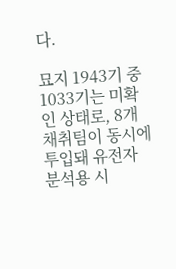다.

묘지 1943기 중 1033기는 미확인 상태로, 8개 채취팀이 동시에 투입돼 유전자 분석용 시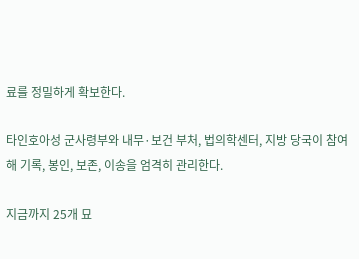료를 정밀하게 확보한다.

타인호아성 군사령부와 내무·보건 부처, 법의학센터, 지방 당국이 참여해 기록, 봉인, 보존, 이송을 엄격히 관리한다.

지금까지 25개 묘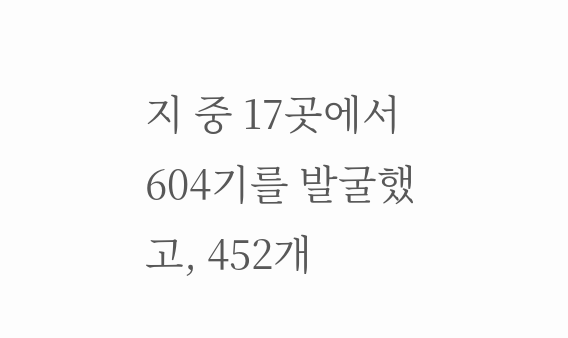지 중 17곳에서 604기를 발굴했고, 452개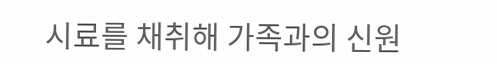시료를 채취해 가족과의 신원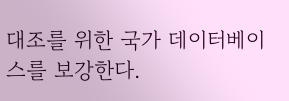대조를 위한 국가 데이터베이스를 보강한다.